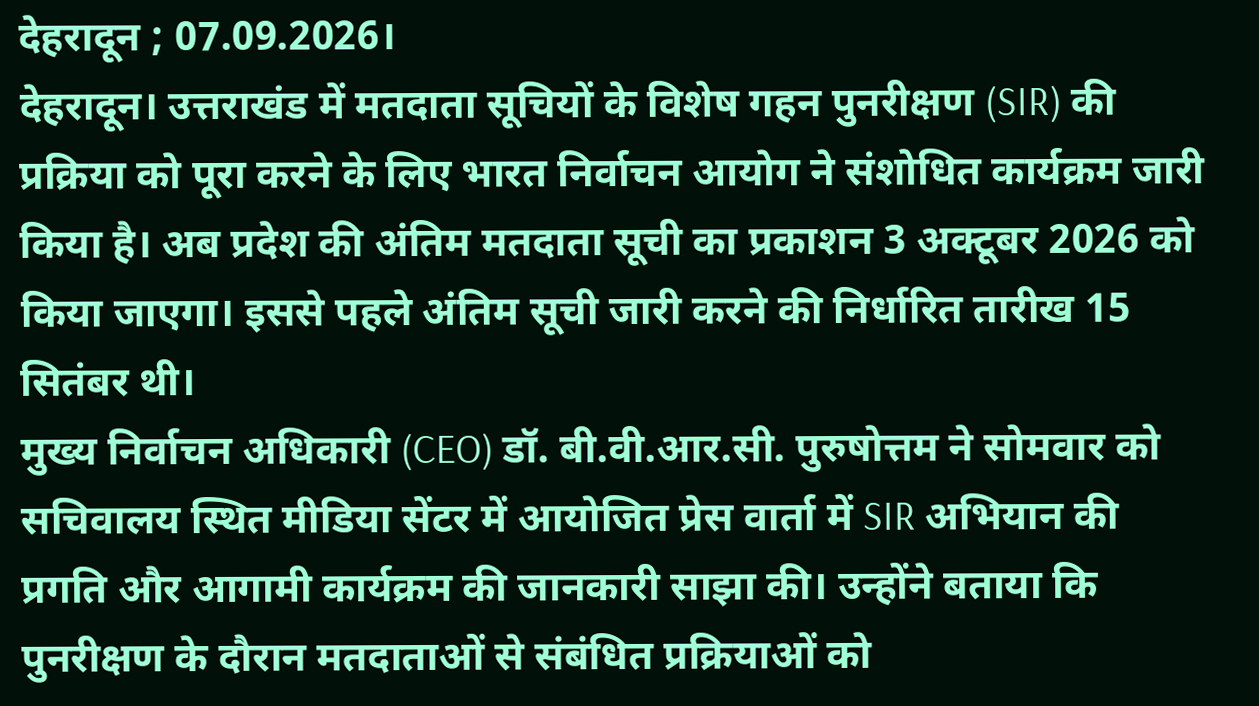देहरादून ; 07.09.2026।
देहरादून। उत्तराखंड में मतदाता सूचियों के विशेष गहन पुनरीक्षण (SIR) की प्रक्रिया को पूरा करने के लिए भारत निर्वाचन आयोग ने संशोधित कार्यक्रम जारी किया है। अब प्रदेश की अंतिम मतदाता सूची का प्रकाशन 3 अक्टूबर 2026 को किया जाएगा। इससे पहले अंतिम सूची जारी करने की निर्धारित तारीख 15 सितंबर थी।
मुख्य निर्वाचन अधिकारी (CEO) डॉ. बी.वी.आर.सी. पुरुषोत्तम ने सोमवार को सचिवालय स्थित मीडिया सेंटर में आयोजित प्रेस वार्ता में SIR अभियान की प्रगति और आगामी कार्यक्रम की जानकारी साझा की। उन्होंने बताया कि पुनरीक्षण के दौरान मतदाताओं से संबंधित प्रक्रियाओं को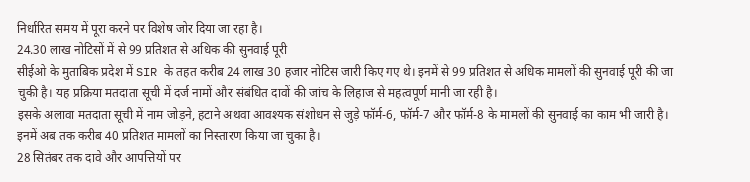निर्धारित समय में पूरा करने पर विशेष जोर दिया जा रहा है।
24.30 लाख नोटिसों में से 99 प्रतिशत से अधिक की सुनवाई पूरी
सीईओ के मुताबिक प्रदेश में SIR के तहत करीब 24 लाख 30 हजार नोटिस जारी किए गए थे। इनमें से 99 प्रतिशत से अधिक मामलों की सुनवाई पूरी की जा चुकी है। यह प्रक्रिया मतदाता सूची में दर्ज नामों और संबंधित दावों की जांच के लिहाज से महत्वपूर्ण मानी जा रही है।
इसके अलावा मतदाता सूची में नाम जोड़ने, हटाने अथवा आवश्यक संशोधन से जुड़े फॉर्म-6, फॉर्म-7 और फॉर्म-8 के मामलों की सुनवाई का काम भी जारी है। इनमें अब तक करीब 40 प्रतिशत मामलों का निस्तारण किया जा चुका है।
28 सितंबर तक दावे और आपत्तियों पर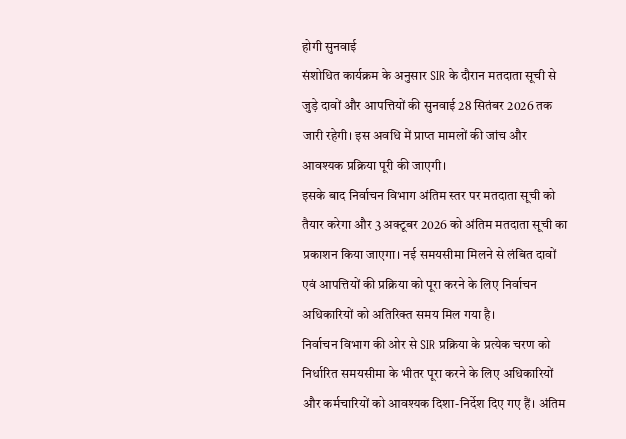होगी सुनवाई
संशोधित कार्यक्रम के अनुसार SIR के दौरान मतदाता सूची से जुड़े दावों और आपत्तियों की सुनवाई 28 सितंबर 2026 तक जारी रहेगी। इस अवधि में प्राप्त मामलों की जांच और आवश्यक प्रक्रिया पूरी की जाएगी।
इसके बाद निर्वाचन विभाग अंतिम स्तर पर मतदाता सूची को तैयार करेगा और 3 अक्टूबर 2026 को अंतिम मतदाता सूची का प्रकाशन किया जाएगा। नई समयसीमा मिलने से लंबित दावों एवं आपत्तियों की प्रक्रिया को पूरा करने के लिए निर्वाचन अधिकारियों को अतिरिक्त समय मिल गया है।
निर्वाचन विभाग की ओर से SIR प्रक्रिया के प्रत्येक चरण को निर्धारित समयसीमा के भीतर पूरा करने के लिए अधिकारियों और कर्मचारियों को आवश्यक दिशा-निर्देश दिए गए हैं। अंतिम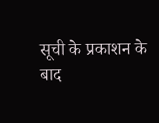सूची के प्रकाशन के बाद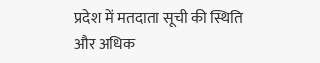प्रदेश में मतदाता सूची की स्थिति और अधिक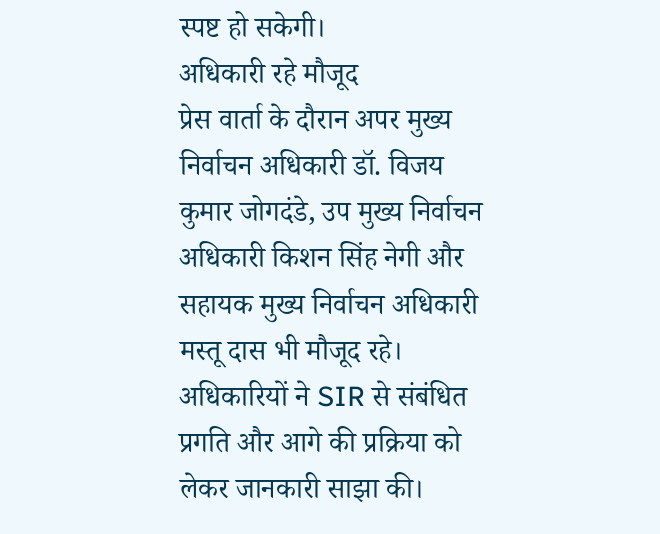स्पष्ट हो सकेगी।
अधिकारी रहे मौजूद
प्रेस वार्ता के दौरान अपर मुख्य निर्वाचन अधिकारी डॉ. विजय कुमार जोगदंडे, उप मुख्य निर्वाचन अधिकारी किशन सिंह नेगी और सहायक मुख्य निर्वाचन अधिकारी मस्तू दास भी मौजूद रहे। अधिकारियों ने SIR से संबंधित प्रगति और आगे की प्रक्रिया को लेकर जानकारी साझा की।